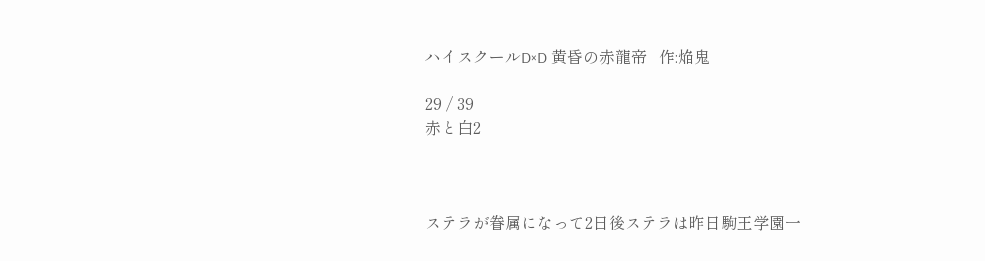ハイスクールD×D 黄昏の赤龍帝   作:焔鬼

29 / 39
赤と白2



ステラが眷属になって2日後ステラは昨日駒王学園一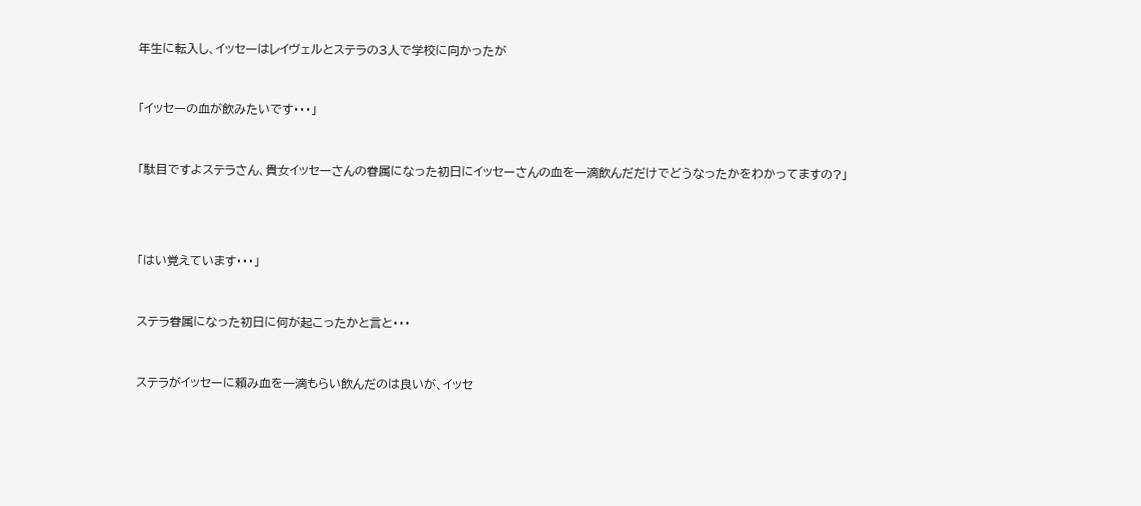年生に転入し、イッセーはレイヴェルとステラの3人で学校に向かったが



「イッセーの血が飲みたいです・・・」



「駄目ですよステラさん、貴女イッセーさんの眷属になった初日にイッセーさんの血を一滴飲んだだけでどうなったかをわかってますの?」





「はい覚えています・・・」



ステラ眷属になった初日に何が起こったかと言と・・・



ステラがイッセーに頼み血を一滴もらい飲んだのは良いが、イッセ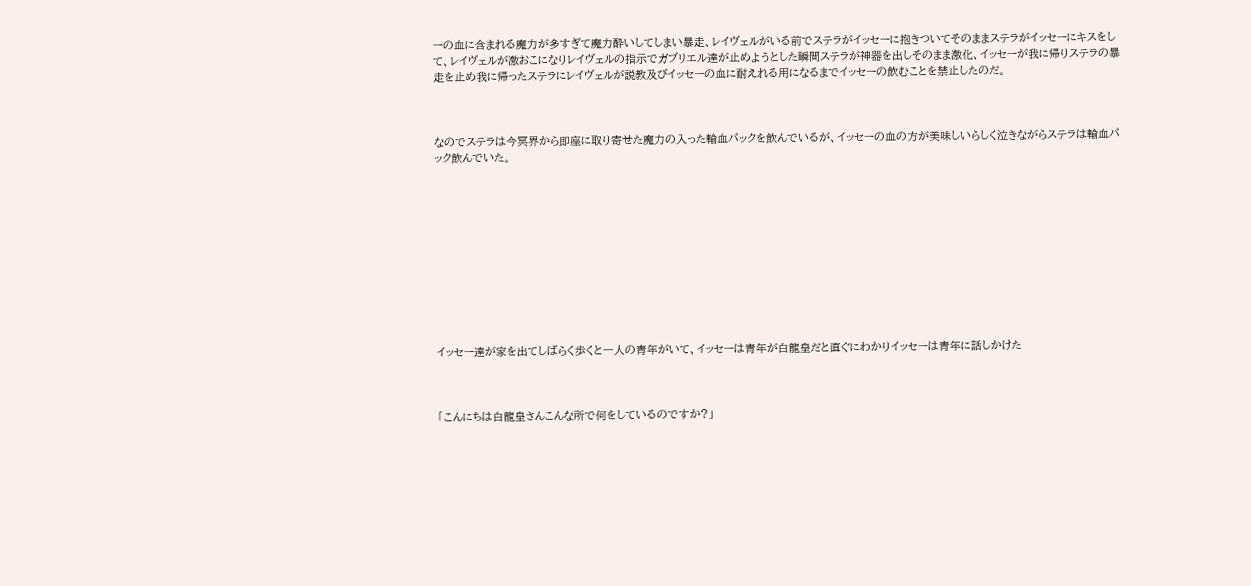ーの血に含まれる魔力が多すぎて魔力酔いしてしまい暴走、レイヴェルがいる前でステラがイッセーに抱きついてそのままステラがイッセーにキスをして、レイヴェルが激おこになりレイヴェルの指示でガブリエル達が止めようとした瞬間ステラが神器を出しそのまま激化、イッセーが我に帰りステラの暴走を止め我に帰ったステラにレイヴェルが説教及びイッセーの血に耐えれる用になるまでイッセーの飲むことを禁止したのだ。



なのでステラは今冥界から即座に取り寄せた魔力の入った輸血パックを飲んでいるが、イッセーの血の方が美味しいらしく泣きながらステラは輸血パック飲んでいた。











イッセー達が家を出てしばらく歩くと一人の青年がいて、イッセーは青年が白龍皇だと直ぐにわかりイッセーは青年に話しかけた



「こんにちは白龍皇さんこんな所で何をしているのですか?」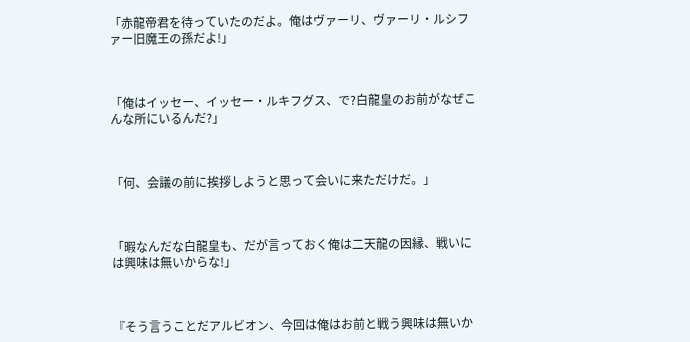「赤龍帝君を待っていたのだよ。俺はヴァーリ、ヴァーリ・ルシファー旧魔王の孫だよ!」



「俺はイッセー、イッセー・ルキフグス、で?白龍皇のお前がなぜこんな所にいるんだ?」



「何、会議の前に挨拶しようと思って会いに来ただけだ。」



「暇なんだな白龍皇も、だが言っておく俺は二天龍の因縁、戦いには興味は無いからな!」



『そう言うことだアルビオン、今回は俺はお前と戦う興味は無いか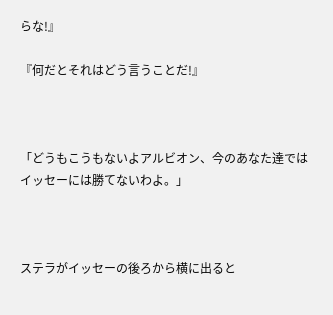らな!』

『何だとそれはどう言うことだ!』



「どうもこうもないよアルビオン、今のあなた達ではイッセーには勝てないわよ。」



ステラがイッセーの後ろから横に出ると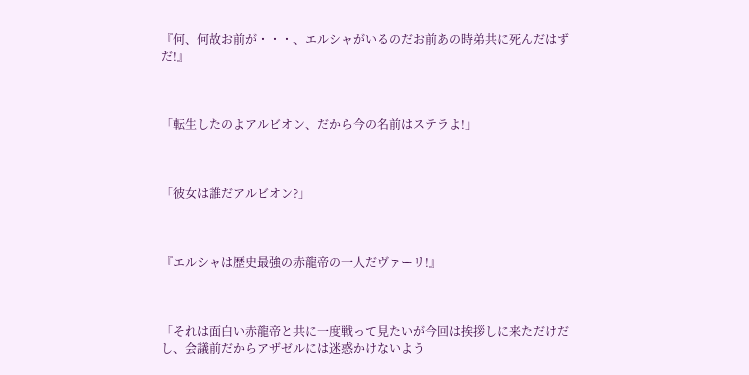『何、何故お前が・・・、エルシャがいるのだお前あの時弟共に死んだはずだ!』



「転生したのよアルビオン、だから今の名前はステラよ!」



「彼女は誰だアルビオン?」



『エルシャは歴史最強の赤龍帝の一人だヴァーリ!』



「それは面白い赤龍帝と共に一度戦って見たいが今回は挨拶しに来ただけだし、会議前だからアザゼルには迷惑かけないよう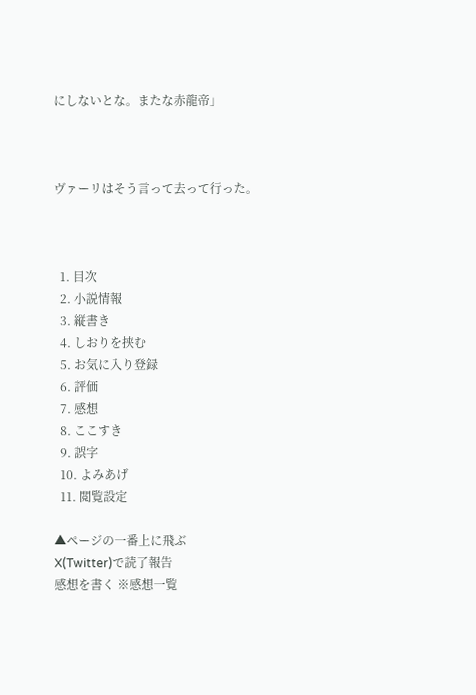にしないとな。またな赤龍帝」



ヴァーリはそう言って去って行った。



  1. 目次
  2. 小説情報
  3. 縦書き
  4. しおりを挟む
  5. お気に入り登録
  6. 評価
  7. 感想
  8. ここすき
  9. 誤字
  10. よみあげ
  11. 閲覧設定

▲ページの一番上に飛ぶ
X(Twitter)で読了報告
感想を書く ※感想一覧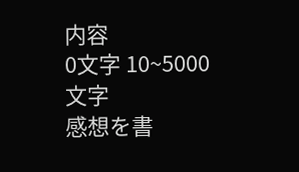内容
0文字 10~5000文字
感想を書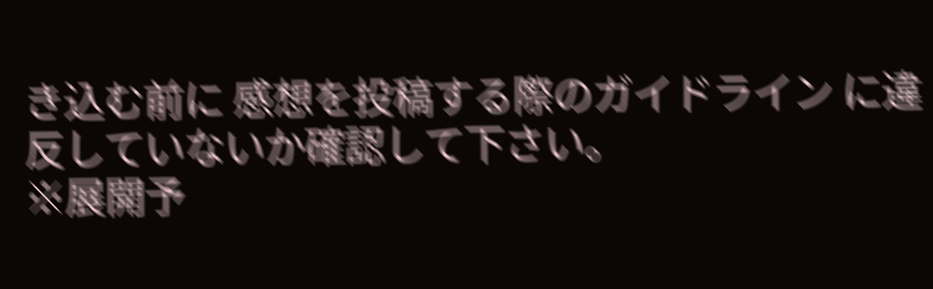き込む前に 感想を投稿する際のガイドライン に違反していないか確認して下さい。
※展開予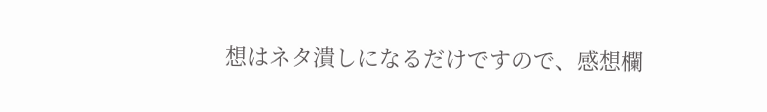想はネタ潰しになるだけですので、感想欄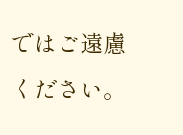ではご遠慮ください。